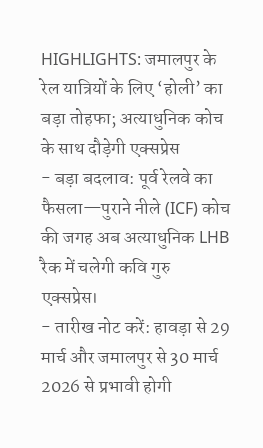HIGHLIGHTS: जमालपुर के रेल यात्रियों के लिए ‘होली’ का बड़ा तोहफा; अत्याधुनिक कोच के साथ दौड़ेगी एक्सप्रेस
- बड़ा बदलाव: पूर्व रेलवे का फैसला—पुराने नीले (ICF) कोच की जगह अब अत्याधुनिक LHB रैक में चलेगी कवि गुरु एक्सप्रेस।
- तारीख नोट करें: हावड़ा से 29 मार्च और जमालपुर से 30 मार्च 2026 से प्रभावी होगी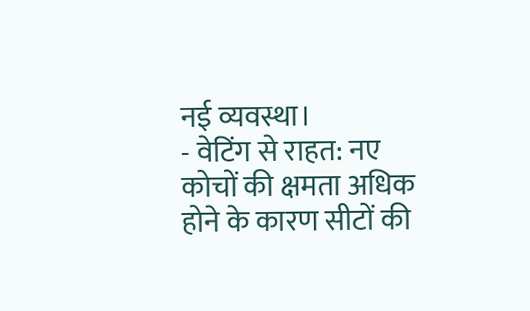नई व्यवस्था।
- वेटिंग से राहत: नए कोचों की क्षमता अधिक होने के कारण सीटों की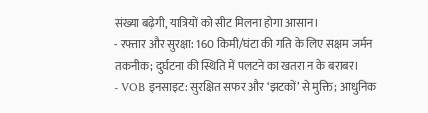संख्या बढ़ेगी, यात्रियों को सीट मिलना होगा आसान।
- रफ्तार और सुरक्षा: 160 किमी/घंटा की गति के लिए सक्षम जर्मन तकनीक; दुर्घटना की स्थिति में पलटने का खतरा न के बराबर।
- VOB इनसाइट: सुरक्षित सफर और ‘झटकों’ से मुक्ति; आधुनिक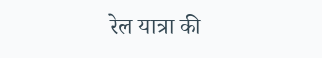रेल यात्रा की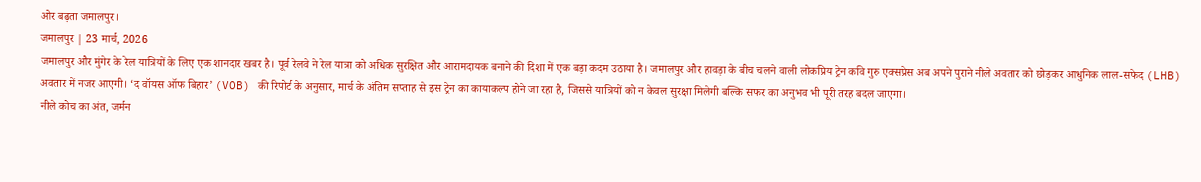ओर बढ़ता जमालपुर।
जमालपुर | 23 मार्च, 2026
जमालपुर और मुंगेर के रेल यात्रियों के लिए एक शानदार खबर है। पूर्व रेलवे ने रेल यात्रा को अधिक सुरक्षित और आरामदायक बनाने की दिशा में एक बड़ा कदम उठाया है। जमालपुर और हावड़ा के बीच चलने वाली लोकप्रिय ट्रेन कवि गुरु एक्सप्रेस अब अपने पुराने नीले अवतार को छोड़कर आधुनिक लाल-सफेद (LHB) अवतार में नजर आएगी। ‘द वॉयस ऑफ बिहार’ (VOB) की रिपोर्ट के अनुसार, मार्च के अंतिम सप्ताह से इस ट्रेन का कायाकल्प होने जा रहा है, जिससे यात्रियों को न केवल सुरक्षा मिलेगी बल्कि सफर का अनुभव भी पूरी तरह बदल जाएगा।
नीले कोच का अंत, जर्मन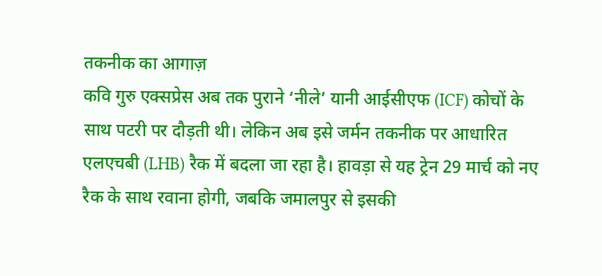तकनीक का आगाज़
कवि गुरु एक्सप्रेस अब तक पुराने ‘नीले’ यानी आईसीएफ (ICF) कोचों के साथ पटरी पर दौड़ती थी। लेकिन अब इसे जर्मन तकनीक पर आधारित एलएचबी (LHB) रैक में बदला जा रहा है। हावड़ा से यह ट्रेन 29 मार्च को नए रैक के साथ रवाना होगी, जबकि जमालपुर से इसकी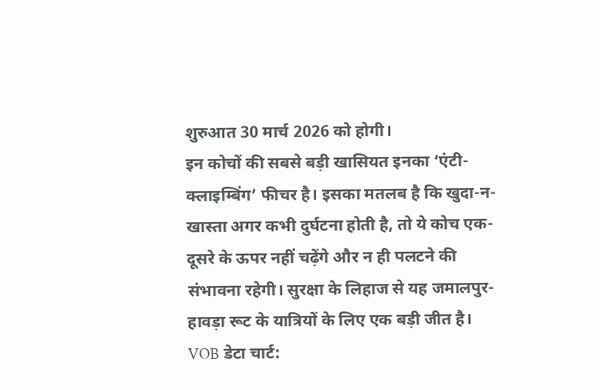शुरुआत 30 मार्च 2026 को होगी।
इन कोचों की सबसे बड़ी खासियत इनका ‘एंटी-क्लाइम्बिंग’ फीचर है। इसका मतलब है कि खुदा-न-खास्ता अगर कभी दुर्घटना होती है, तो ये कोच एक-दूसरे के ऊपर नहीं चढ़ेंगे और न ही पलटने की संभावना रहेगी। सुरक्षा के लिहाज से यह जमालपुर-हावड़ा रूट के यात्रियों के लिए एक बड़ी जीत है।
VOB डेटा चार्ट: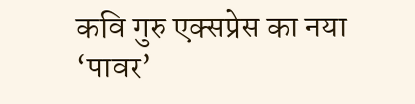कवि गुरु एक्सप्रेस का नया ‘पावर’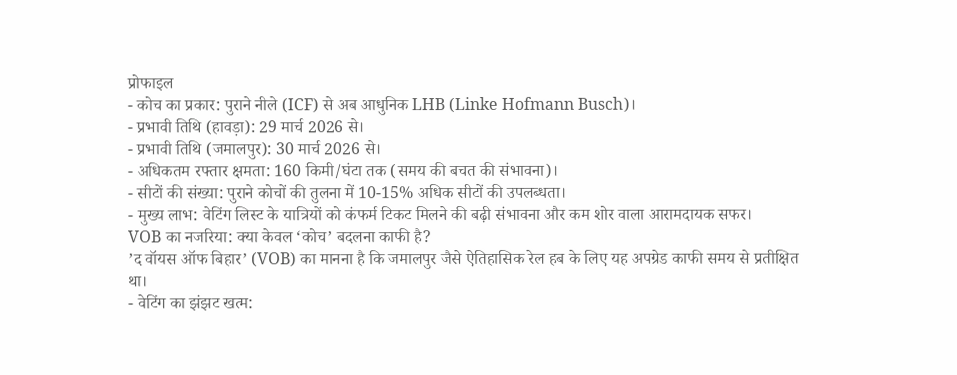प्रोफाइल
- कोच का प्रकार: पुराने नीले (ICF) से अब आधुनिक LHB (Linke Hofmann Busch)।
- प्रभावी तिथि (हावड़ा): 29 मार्च 2026 से।
- प्रभावी तिथि (जमालपुर): 30 मार्च 2026 से।
- अधिकतम रफ्तार क्षमता: 160 किमी/घंटा तक (समय की बचत की संभावना)।
- सीटों की संख्या: पुराने कोचों की तुलना में 10-15% अधिक सीटों की उपलब्धता।
- मुख्य लाभ: वेटिंग लिस्ट के यात्रियों को कंफर्म टिकट मिलने की बढ़ी संभावना और कम शोर वाला आरामदायक सफर।
VOB का नजरिया: क्या केवल ‘कोच’ बदलना काफी है?
’द वॉयस ऑफ बिहार’ (VOB) का मानना है कि जमालपुर जैसे ऐतिहासिक रेल हब के लिए यह अपग्रेड काफी समय से प्रतीक्षित था।
- वेटिंग का झंझट खत्म: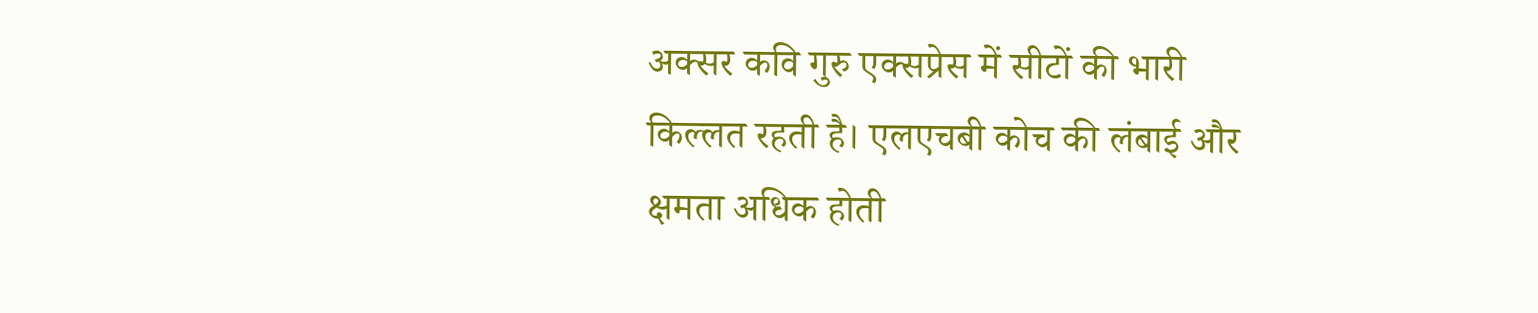अक्सर कवि गुरु एक्सप्रेस में सीटों की भारी किल्लत रहती है। एलएचबी कोच की लंबाई और क्षमता अधिक होती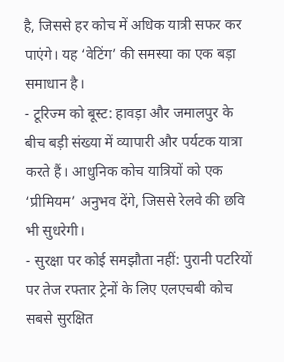है, जिससे हर कोच में अधिक यात्री सफर कर पाएंगे। यह ‘वेटिंग’ की समस्या का एक बड़ा समाधान है।
- टूरिज्म को बूस्ट: हावड़ा और जमालपुर के बीच बड़ी संख्या में व्यापारी और पर्यटक यात्रा करते हैं। आधुनिक कोच यात्रियों को एक ‘प्रीमियम’ अनुभव देंगे, जिससे रेलवे की छवि भी सुधरेगी।
- सुरक्षा पर कोई समझौता नहीं: पुरानी पटरियों पर तेज रफ्तार ट्रेनों के लिए एलएचबी कोच सबसे सुरक्षित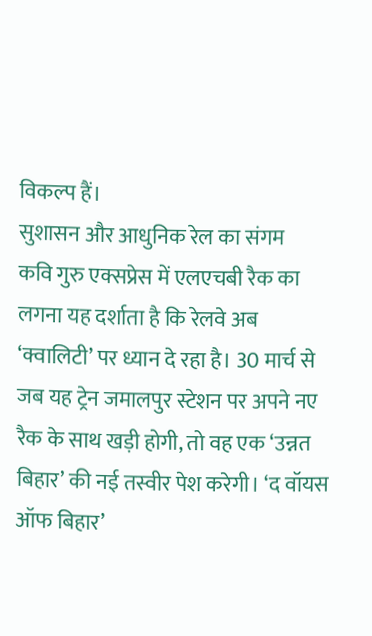विकल्प हैं।
सुशासन और आधुनिक रेल का संगम
कवि गुरु एक्सप्रेस में एलएचबी रैक का लगना यह दर्शाता है कि रेलवे अब ‘क्वालिटी’ पर ध्यान दे रहा है। 30 मार्च से जब यह ट्रेन जमालपुर स्टेशन पर अपने नए रैक के साथ खड़ी होगी, तो वह एक ‘उन्नत बिहार’ की नई तस्वीर पेश करेगी। ‘द वॉयस ऑफ बिहार’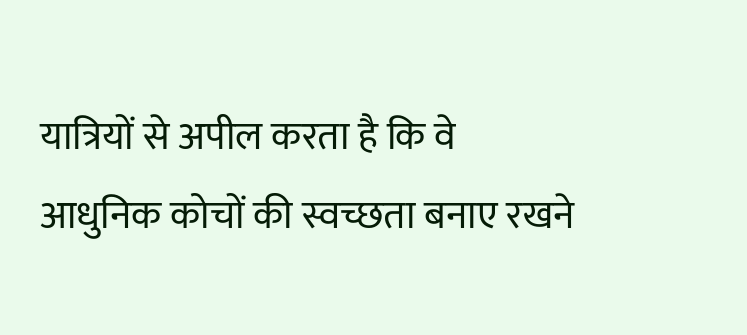यात्रियों से अपील करता है कि वे आधुनिक कोचों की स्वच्छता बनाए रखने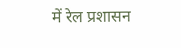में रेल प्रशासन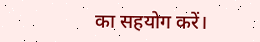का सहयोग करें।